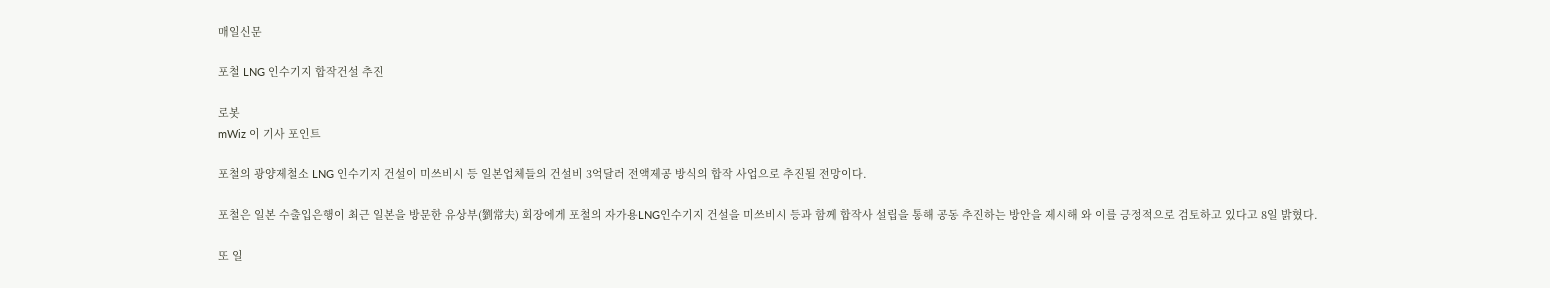매일신문

포철 LNG 인수기지 합작건설 추진

로봇
mWiz 이 기사 포인트

포철의 광양제철소 LNG 인수기지 건설이 미쓰비시 등 일본업체들의 건설비 3억달러 전액제공 방식의 합작 사업으로 추진될 전망이다.

포철은 일본 수출입은행이 최근 일본을 방문한 유상부(劉常夫) 회장에게 포철의 자가용LNG인수기지 건설을 미쓰비시 등과 함께 합작사 설립을 통해 공동 추진하는 방안을 제시해 와 이를 긍정적으로 검토하고 있다고 8일 밝혔다.

또 일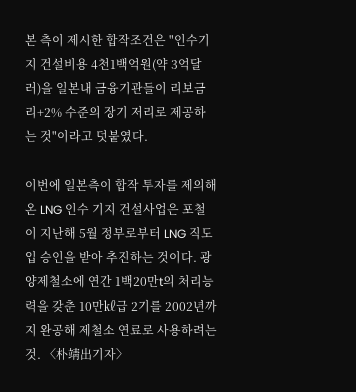본 측이 제시한 합작조건은 "인수기지 건설비용 4천1백억원(약 3억달러)을 일본내 금융기관들이 리보금리+2% 수준의 장기 저리로 제공하는 것"이라고 덧붙였다.

이번에 일본측이 합작 투자를 제의해 온 LNG 인수 기지 건설사업은 포철이 지난해 5월 정부로부터 LNG 직도입 승인을 받아 추진하는 것이다. 광양제철소에 연간 1백20만t의 처리능력을 갖춘 10만㎘급 2기를 2002년까지 완공해 제철소 연료로 사용하려는 것. 〈朴靖出기자〉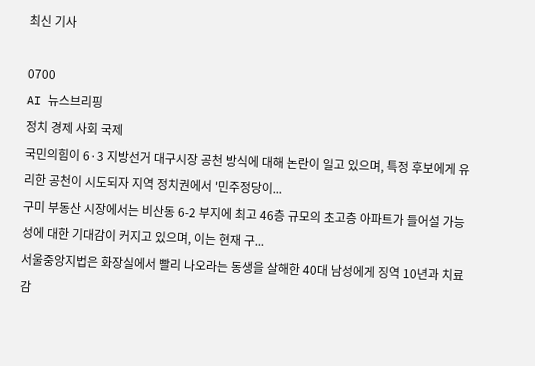최신 기사

0700
AI 뉴스브리핑
정치 경제 사회 국제
국민의힘이 6·3 지방선거 대구시장 공천 방식에 대해 논란이 일고 있으며, 특정 후보에게 유리한 공천이 시도되자 지역 정치권에서 '민주정당이...
구미 부동산 시장에서는 비산동 6-2 부지에 최고 46층 규모의 초고층 아파트가 들어설 가능성에 대한 기대감이 커지고 있으며, 이는 현재 구...
서울중앙지법은 화장실에서 빨리 나오라는 동생을 살해한 40대 남성에게 징역 10년과 치료감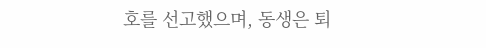호를 선고했으며, 동생은 퇴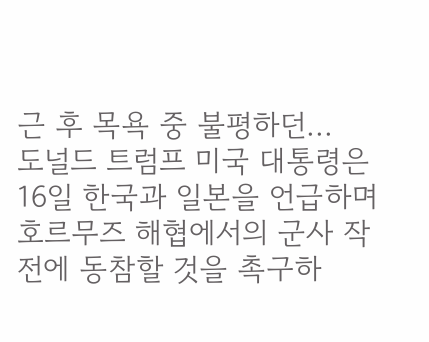근 후 목욕 중 불평하던...
도널드 트럼프 미국 대통령은 16일 한국과 일본을 언급하며 호르무즈 해협에서의 군사 작전에 동참할 것을 촉구하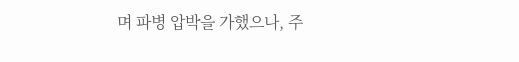며 파병 압박을 가했으나, 주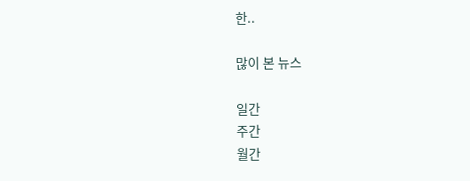한..

많이 본 뉴스

일간
주간
월간